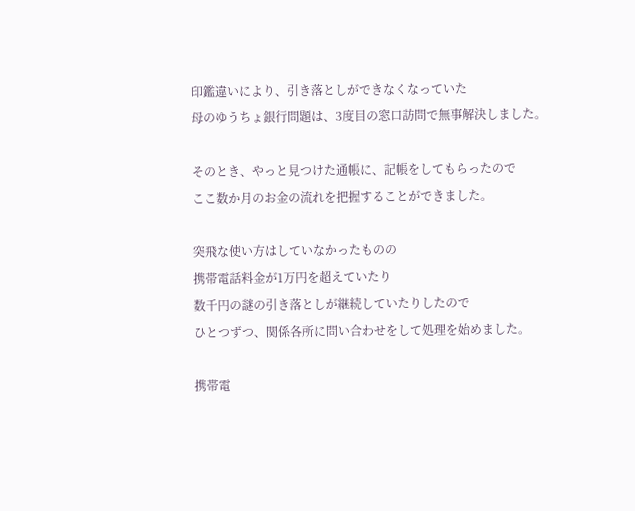印鑑違いにより、引き落としができなくなっていた
母のゆうちょ銀行問題は、3度目の窓口訪問で無事解決しました。

そのとき、やっと見つけた通帳に、記帳をしてもらったので
ここ数か月のお金の流れを把握することができました。

突飛な使い方はしていなかったものの
携帯電話料金が1万円を超えていたり
数千円の謎の引き落としが継続していたりしたので
ひとつずつ、関係各所に問い合わせをして処理を始めました。

携帯電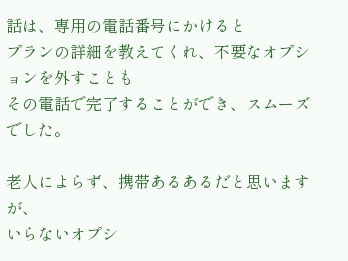話は、専用の電話番号にかけると
プランの詳細を教えてくれ、不要なオプションを外すことも
その電話で完了することができ、スムーズでした。

老人によらず、携帯あるあるだと思いますが、
いらないオプシ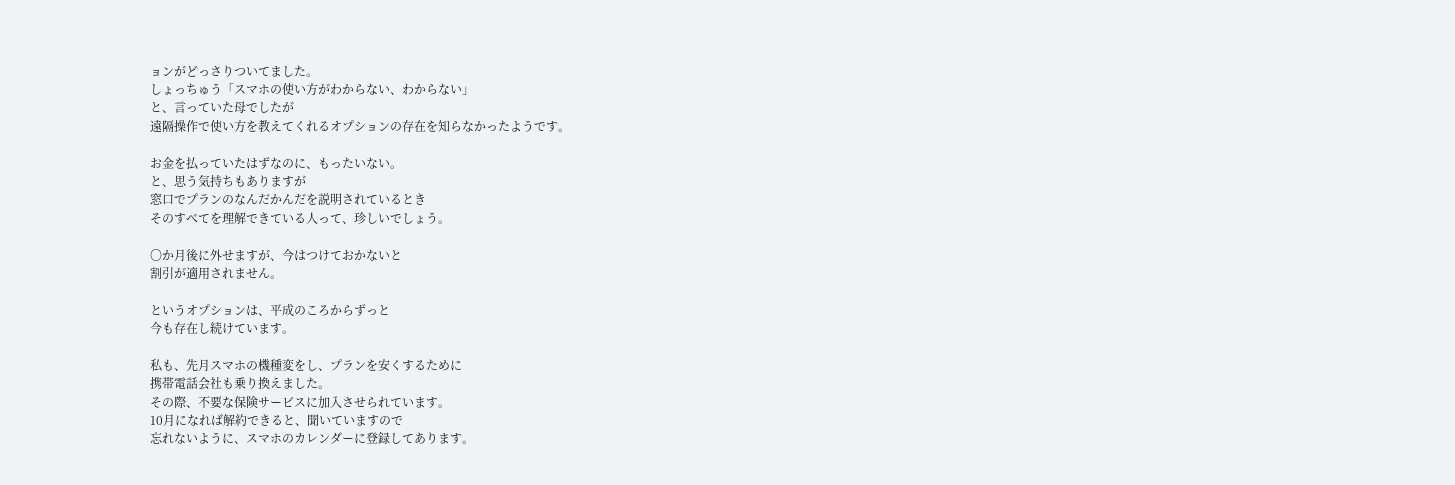ョンがどっさりついてました。
しょっちゅう「スマホの使い方がわからない、わからない」
と、言っていた母でしたが
遠隔操作で使い方を教えてくれるオプションの存在を知らなかったようです。

お金を払っていたはずなのに、もったいない。
と、思う気持ちもありますが
窓口でプランのなんだかんだを説明されているとき
そのすべてを理解できている人って、珍しいでしょう。

〇か月後に外せますが、今はつけておかないと
割引が適用されません。

というオプションは、平成のころからずっと
今も存在し続けています。

私も、先月スマホの機種変をし、プランを安くするために
携帯電話会社も乗り換えました。
その際、不要な保険サービスに加入させられています。
10月になれば解約できると、聞いていますので
忘れないように、スマホのカレンダーに登録してあります。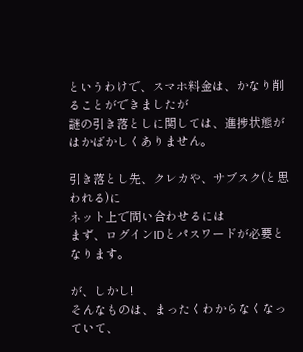というわけで、スマホ料金は、かなり削ることができましたが
謎の引き落としに関しては、進捗状態がはかばかしくありません。

引き落とし先、クレカや、サブスク(と思われる)に
ネット上で問い合わせるには
まず、ログインIDとパスワードが必要となります。

が、しかし!
そんなものは、まったくわからなくなっていて、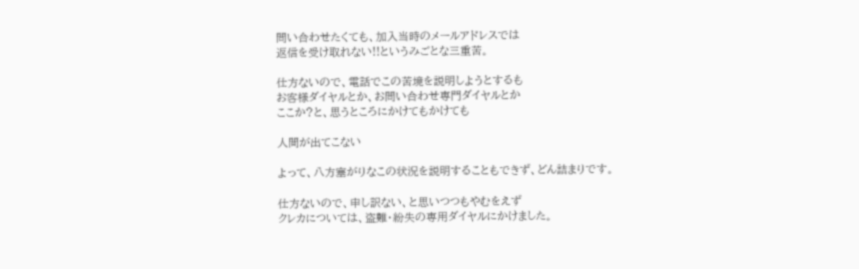問い合わせたくても、加入当時のメールアドレスでは
返信を受け取れない!!というみごとな三重苦。

仕方ないので、電話でこの苦境を説明しようとするも
お客様ダイヤルとか、お問い合わせ専門ダイヤルとか
ここか?と、思うところにかけてもかけても

人間が出てこない

よって、八方塞がりなこの状況を説明することもできず、どん詰まりです。

仕方ないので、申し訳ない、と思いつつもやむをえず
クレカについては、盗難・紛失の専用ダイヤルにかけました。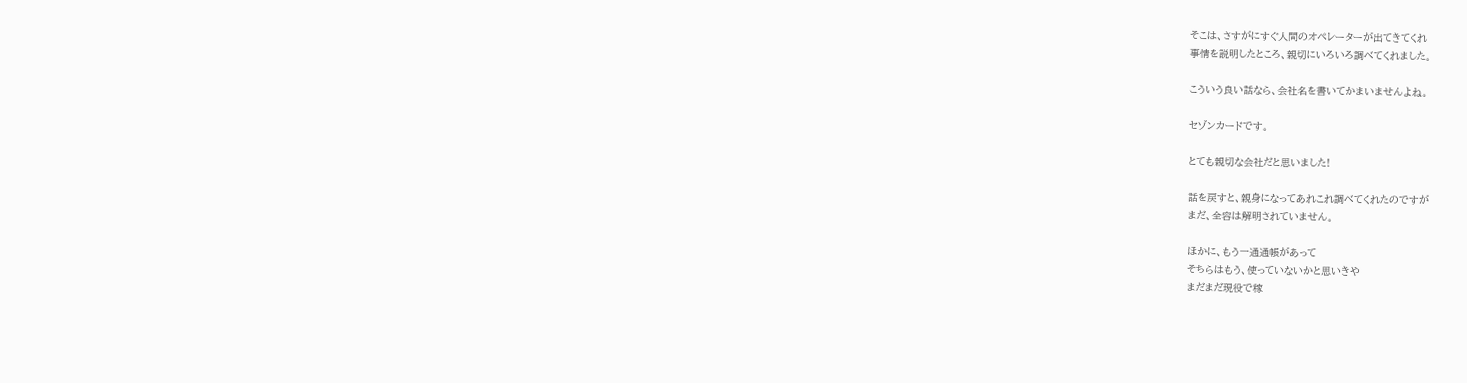そこは、さすがにすぐ人間のオペレーターが出てきてくれ
事情を説明したところ、親切にいろいろ調べてくれました。

こういう良い話なら、会社名を書いてかまいませんよね。

セゾンカードです。

とても親切な会社だと思いました!

話を戻すと、親身になってあれこれ調べてくれたのですが
まだ、全容は解明されていません。

ほかに、もう一通通帳があって
そちらはもう、使っていないかと思いきや
まだまだ現役で稼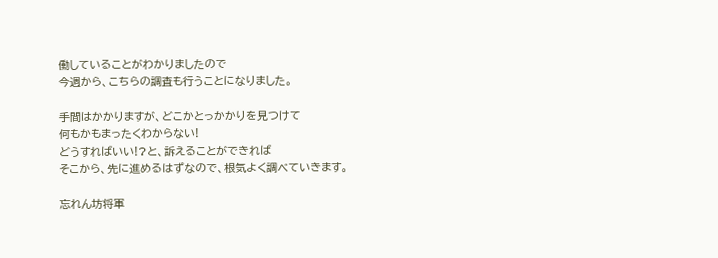働していることがわかりましたので
今週から、こちらの調査も行うことになりました。

手間はかかりますが、どこかとっかかりを見つけて
何もかもまったくわからない!
どうすればいい!?と、訴えることができれば
そこから、先に進めるはずなので、根気よく調べていきます。

忘れん坊将軍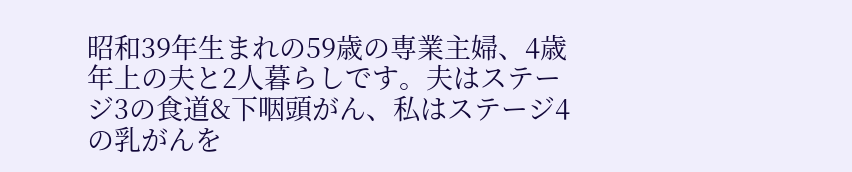昭和39年生まれの59歳の専業主婦、4歳年上の夫と2人暮らしです。夫はステージ3の食道&下咽頭がん、私はステージ4の乳がんを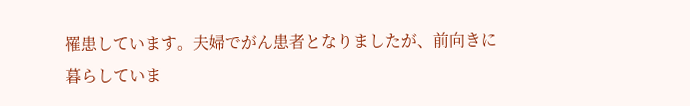罹患しています。夫婦でがん患者となりましたが、前向きに暮らしていま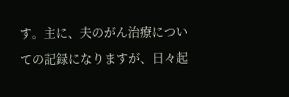す。主に、夫のがん治療についての記録になりますが、日々起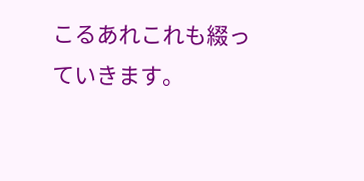こるあれこれも綴っていきます。